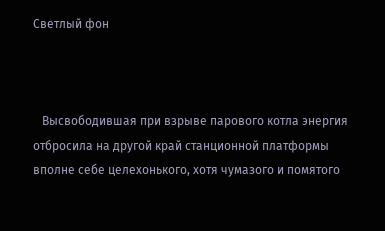Светлый фон



   Высвободившая при взрыве парового котла энергия отбросила на другой край станционной платформы вполне себе целехонького, хотя чумазого и помятого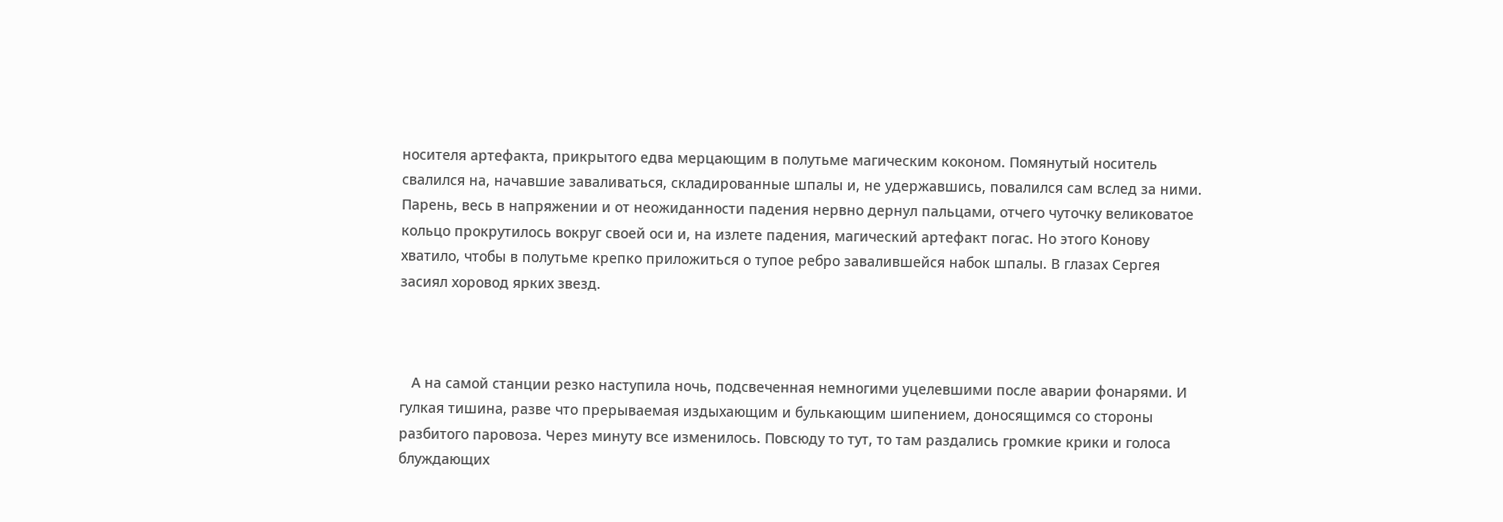носителя артефакта, прикрытого едва мерцающим в полутьме магическим коконом. Помянутый носитель свалился на, начавшие заваливаться, складированные шпалы и, не удержавшись, повалился сам вслед за ними. Парень, весь в напряжении и от неожиданности падения нервно дернул пальцами, отчего чуточку великоватое кольцо прокрутилось вокруг своей оси и, на излете падения, магический артефакт погас. Но этого Конову хватило, чтобы в полутьме крепко приложиться о тупое ребро завалившейся набок шпалы. В глазах Сергея засиял хоровод ярких звезд.



   А на самой станции резко наступила ночь, подсвеченная немногими уцелевшими после аварии фонарями. И гулкая тишина, разве что прерываемая издыхающим и булькающим шипением, доносящимся со стороны разбитого паровоза. Через минуту все изменилось. Повсюду то тут, то там раздались громкие крики и голоса блуждающих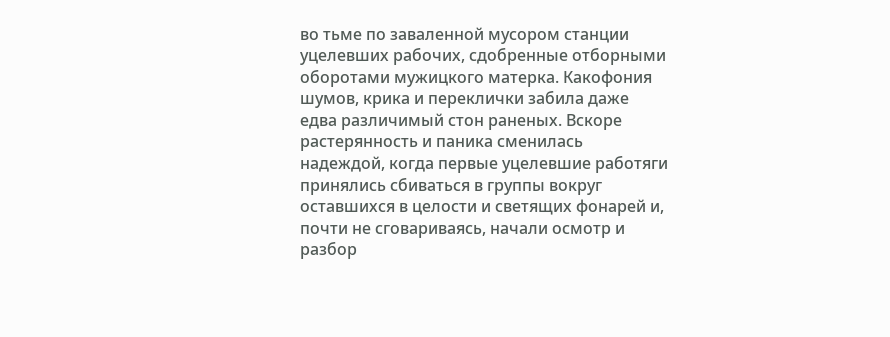во тьме по заваленной мусором станции уцелевших рабочих, сдобренные отборными оборотами мужицкого матерка. Какофония шумов, крика и переклички забила даже едва различимый стон раненых. Вскоре растерянность и паника сменилась надеждой, когда первые уцелевшие работяги принялись сбиваться в группы вокруг оставшихся в целости и светящих фонарей и, почти не сговариваясь, начали осмотр и разбор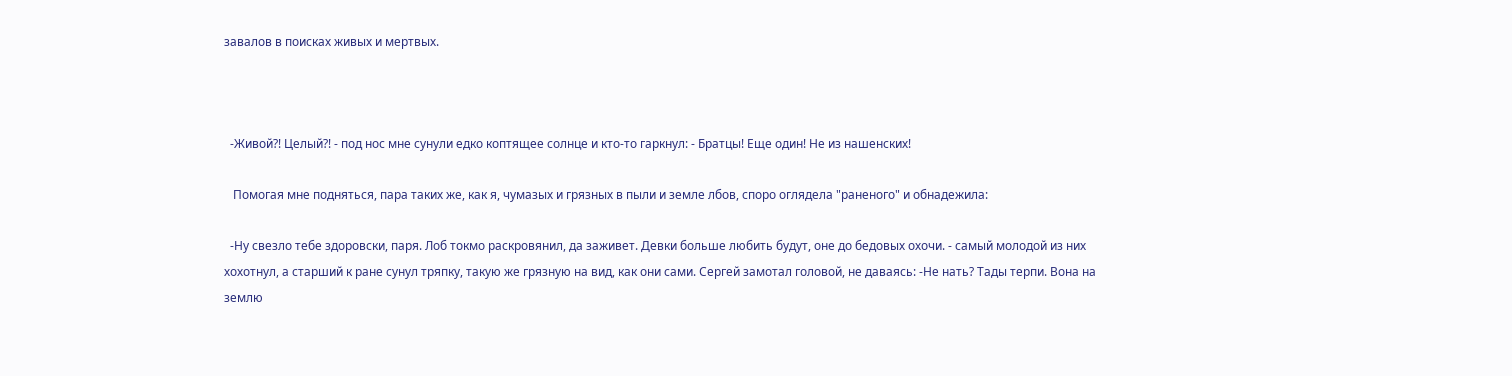завалов в поисках живых и мертвых.



  -Живой?! Целый?! - под нос мне сунули едко коптящее солнце и кто-то гаркнул: - Братцы! Еще один! Не из нашенских!

   Помогая мне подняться, пара таких же, как я, чумазых и грязных в пыли и земле лбов, споро оглядела "раненого" и обнадежила:

  -Ну свезло тебе здоровски, паря. Лоб токмо раскровянил, да заживет. Девки больше любить будут, оне до бедовых охочи. - самый молодой из них хохотнул, а старший к ране сунул тряпку, такую же грязную на вид, как они сами. Cергей замотал головой, не даваясь: -Не нать? Тады терпи. Вона на землю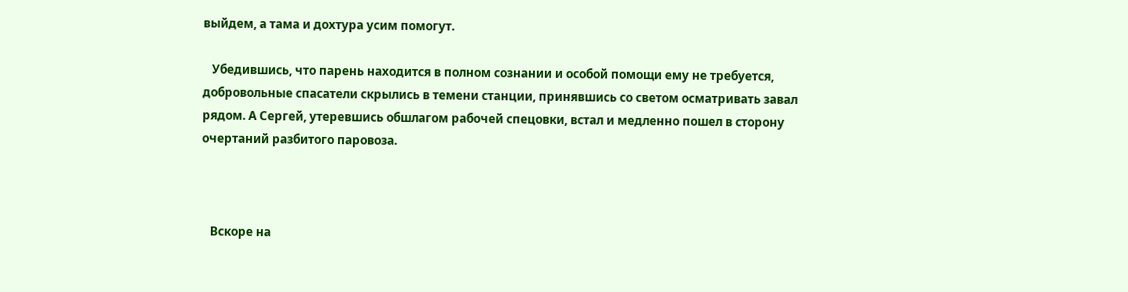выйдем, а тама и дохтура усим помогут.

   Убедившись, что парень находится в полном сознании и особой помощи ему не требуется, добровольные спасатели скрылись в темени станции, принявшись со светом осматривать завал рядом. А Сергей, утеревшись обшлагом рабочей спецовки, встал и медленно пошел в сторону очертаний разбитого паровоза.



   Вскоре на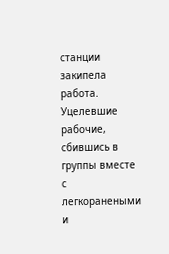станции закипела работа. Уцелевшие рабочие, сбившись в группы вместе с легкоранеными и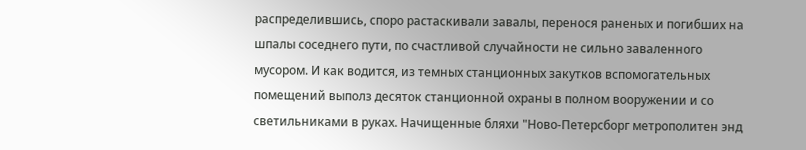распределившись, споро растаскивали завалы, перенося раненых и погибших на шпалы соседнего пути, по счастливой случайности не сильно заваленного мусором. И как водится, из темных станционных закутков вспомогательных помещений выполз десяток станционной охраны в полном вооружении и со светильниками в руках. Начищенные бляхи "Ново-Петерсборг метрополитен энд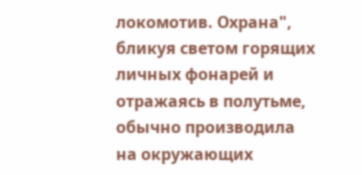локомотив. Охрана", бликуя светом горящих личных фонарей и отражаясь в полутьме, обычно производила на окружающих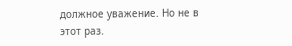должное уважение. Но не в этот раз.